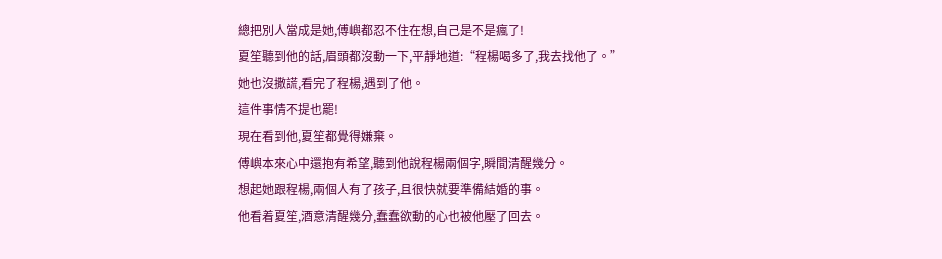總把別人當成是她,傅嶼都忍不住在想,自己是不是瘋了!
夏笙聽到他的話,眉頭都沒動一下,平靜地道:“程楊喝多了,我去找他了。”
她也沒撒謊,看完了程楊,遇到了他。
這件事情不提也罷!
現在看到他,夏笙都覺得嫌棄。
傅嶼本來心中還抱有希望,聽到他說程楊兩個字,瞬間清醒幾分。
想起她跟程楊,兩個人有了孩子,且很快就要準備結婚的事。
他看着夏笙,酒意清醒幾分,蠢蠢欲動的心也被他壓了回去。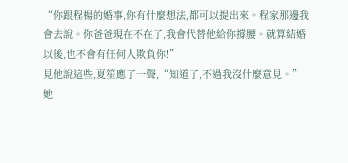“你跟程楊的婚事,你有什麼想法,都可以提出來。程家那邊我會去說。你爸爸現在不在了,我會代替他給你撐腰。就算結婚以後,也不會有任何人欺負你!”
見他說這些,夏笙應了一聲,“知道了,不過我沒什麼意見。”
她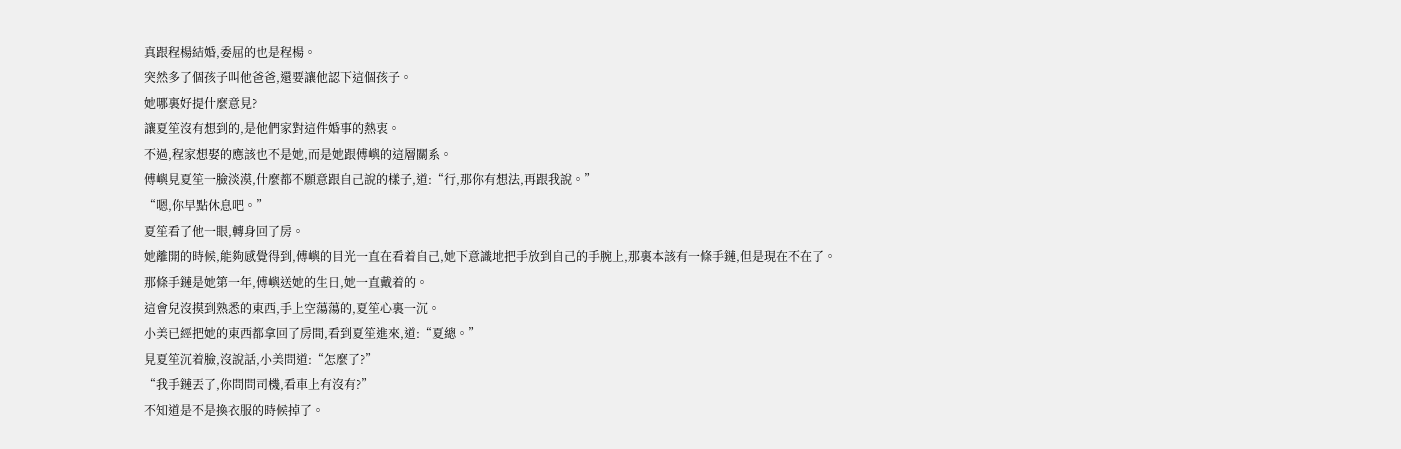真跟程楊結婚,委屈的也是程楊。
突然多了個孩子叫他爸爸,還要讓他認下這個孩子。
她哪裏好提什麼意見?
讓夏笙沒有想到的,是他們家對這件婚事的熱衷。
不過,程家想娶的應該也不是她,而是她跟傅嶼的這層關系。
傅嶼見夏笙一臉淡漠,什麼都不願意跟自己說的樣子,道:“行,那你有想法,再跟我說。”
“嗯,你早點休息吧。”
夏笙看了他一眼,轉身回了房。
她離開的時候,能夠感覺得到,傅嶼的目光一直在看着自己,她下意識地把手放到自己的手腕上,那裏本該有一條手鏈,但是現在不在了。
那條手鏈是她第一年,傅嶼送她的生日,她一直戴着的。
這會兒沒摸到熟悉的東西,手上空蕩蕩的,夏笙心裏一沉。
小美已經把她的東西都拿回了房間,看到夏笙進來,道:“夏總。”
見夏笙沉着臉,沒說話,小美問道:“怎麼了?”
“我手鏈丟了,你問問司機,看車上有沒有?”
不知道是不是換衣服的時候掉了。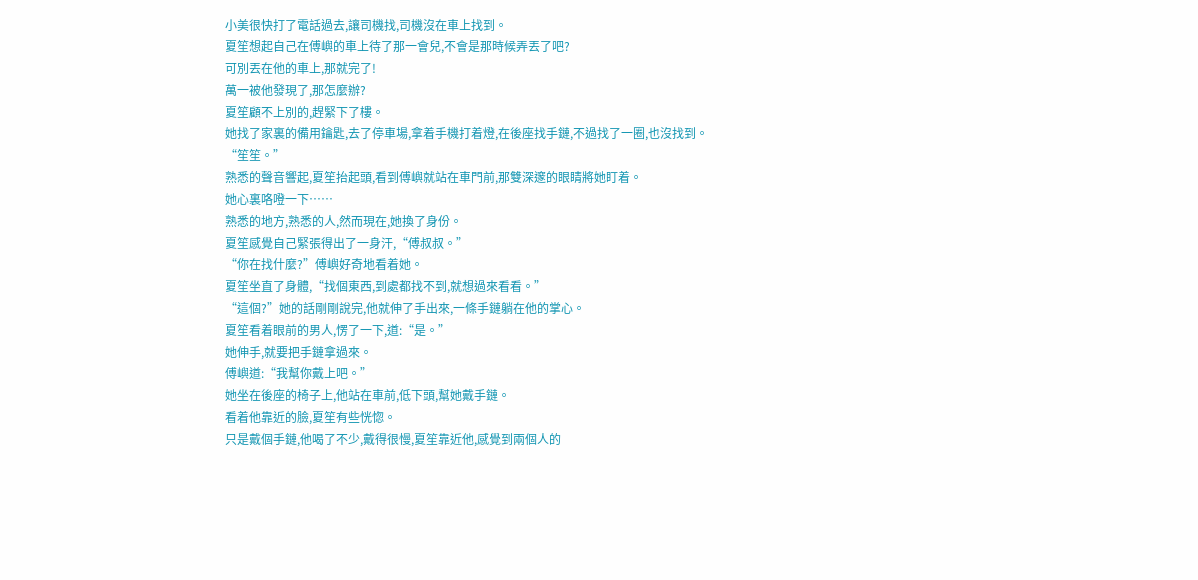小美很快打了電話過去,讓司機找,司機沒在車上找到。
夏笙想起自己在傅嶼的車上待了那一會兒,不會是那時候弄丟了吧?
可別丟在他的車上,那就完了!
萬一被他發現了,那怎麼辦?
夏笙顧不上別的,趕緊下了樓。
她找了家裏的備用鑰匙,去了停車場,拿着手機打着燈,在後座找手鏈,不過找了一圈,也沒找到。
“笙笙。”
熟悉的聲音響起,夏笙抬起頭,看到傅嶼就站在車門前,那雙深邃的眼睛將她盯着。
她心裏咯噔一下……
熟悉的地方,熟悉的人,然而現在,她換了身份。
夏笙感覺自己緊張得出了一身汗,“傅叔叔。”
“你在找什麼?”傅嶼好奇地看着她。
夏笙坐直了身體,“找個東西,到處都找不到,就想過來看看。”
“這個?”她的話剛剛說完,他就伸了手出來,一條手鏈躺在他的掌心。
夏笙看着眼前的男人,愣了一下,道:“是。”
她伸手,就要把手鏈拿過來。
傅嶼道:“我幫你戴上吧。”
她坐在後座的椅子上,他站在車前,低下頭,幫她戴手鏈。
看着他靠近的臉,夏笙有些恍惚。
只是戴個手鏈,他喝了不少,戴得很慢,夏笙靠近他,感覺到兩個人的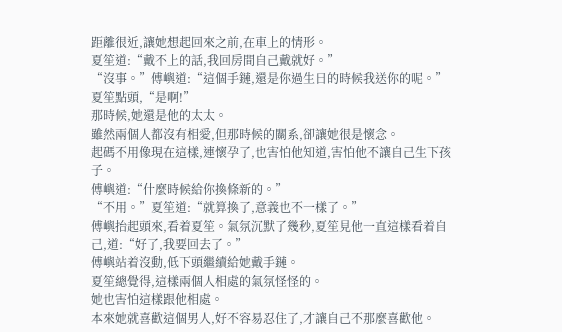距離很近,讓她想起回來之前,在車上的情形。
夏笙道:“戴不上的話,我回房間自己戴就好。”
“沒事。”傅嶼道:“這個手鏈,還是你過生日的時候我送你的呢。”
夏笙點頭,“是啊!”
那時候,她還是他的太太。
雖然兩個人都沒有相愛,但那時候的關系,卻讓她很是懷念。
起碼不用像現在這樣,連懷孕了,也害怕他知道,害怕他不讓自己生下孩子。
傅嶼道:“什麼時候給你換條新的。”
“不用。”夏笙道:“就算換了,意義也不一樣了。”
傅嶼抬起頭來,看着夏笙。氣氛沉默了幾秒,夏笙見他一直這樣看着自己,道:“好了,我要回去了。”
傅嶼站着沒動,低下頭繼續給她戴手鏈。
夏笙總覺得,這樣兩個人相處的氣氛怪怪的。
她也害怕這樣跟他相處。
本來她就喜歡這個男人,好不容易忍住了,才讓自己不那麼喜歡他。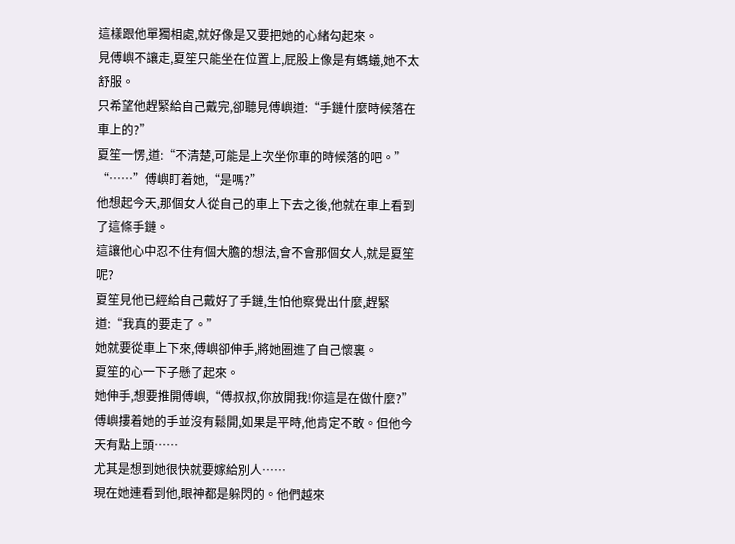這樣跟他單獨相處,就好像是又要把她的心緒勾起來。
見傅嶼不讓走,夏笙只能坐在位置上,屁股上像是有螞蟻,她不太舒服。
只希望他趕緊給自己戴完,卻聽見傅嶼道:“手鏈什麼時候落在車上的?”
夏笙一愣,道:“不清楚,可能是上次坐你車的時候落的吧。”
“……”傅嶼盯着她,“是嗎?”
他想起今天,那個女人從自己的車上下去之後,他就在車上看到了這條手鏈。
這讓他心中忍不住有個大膽的想法,會不會那個女人,就是夏笙呢?
夏笙見他已經給自己戴好了手鏈,生怕他察覺出什麼,趕緊道:“我真的要走了。”
她就要從車上下來,傅嶼卻伸手,將她圈進了自己懷裏。
夏笙的心一下子懸了起來。
她伸手,想要推開傅嶼,“傅叔叔,你放開我!你這是在做什麼?”
傅嶼摟着她的手並沒有鬆開,如果是平時,他肯定不敢。但他今天有點上頭……
尤其是想到她很快就要嫁給別人……
現在她連看到他,眼神都是躲閃的。他們越來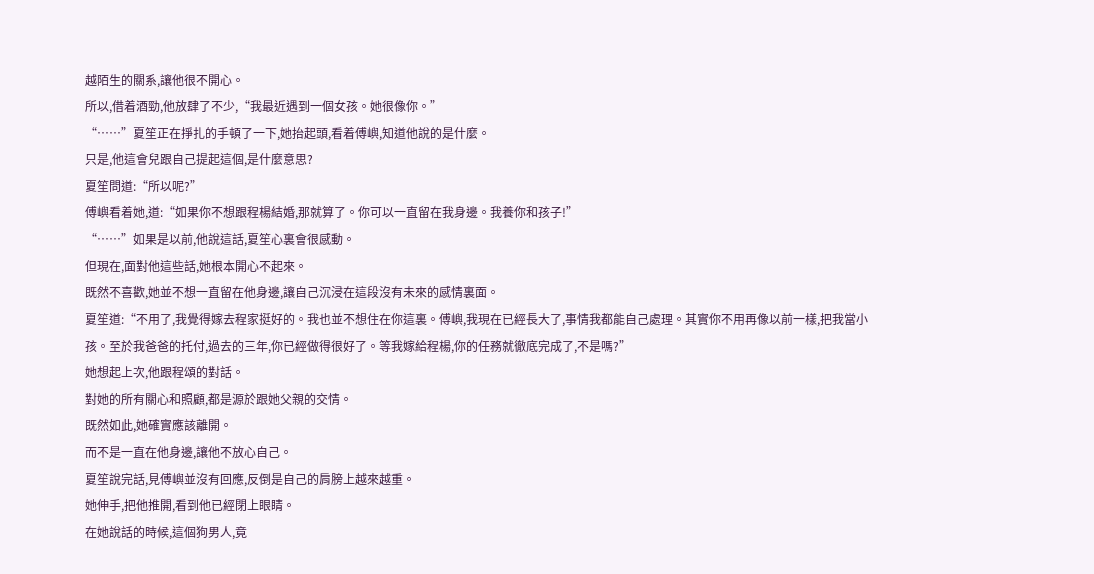越陌生的關系,讓他很不開心。
所以,借着酒勁,他放肆了不少,“我最近遇到一個女孩。她很像你。”
“……”夏笙正在掙扎的手頓了一下,她抬起頭,看着傅嶼,知道他說的是什麼。
只是,他這會兒跟自己提起這個,是什麼意思?
夏笙問道:“所以呢?”
傅嶼看着她,道:“如果你不想跟程楊結婚,那就算了。你可以一直留在我身邊。我養你和孩子!”
“……”如果是以前,他說這話,夏笙心裏會很感動。
但現在,面對他這些話,她根本開心不起來。
既然不喜歡,她並不想一直留在他身邊,讓自己沉浸在這段沒有未來的感情裏面。
夏笙道:“不用了,我覺得嫁去程家挺好的。我也並不想住在你這裏。傅嶼,我現在已經長大了,事情我都能自己處理。其實你不用再像以前一樣,把我當小孩。至於我爸爸的托付,過去的三年,你已經做得很好了。等我嫁給程楊,你的任務就徹底完成了,不是嗎?”
她想起上次,他跟程頌的對話。
對她的所有關心和照顧,都是源於跟她父親的交情。
既然如此,她確實應該離開。
而不是一直在他身邊,讓他不放心自己。
夏笙說完話,見傅嶼並沒有回應,反倒是自己的肩膀上越來越重。
她伸手,把他推開,看到他已經閉上眼睛。
在她說話的時候,這個狗男人,竟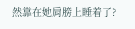然靠在她肩膀上睡着了?